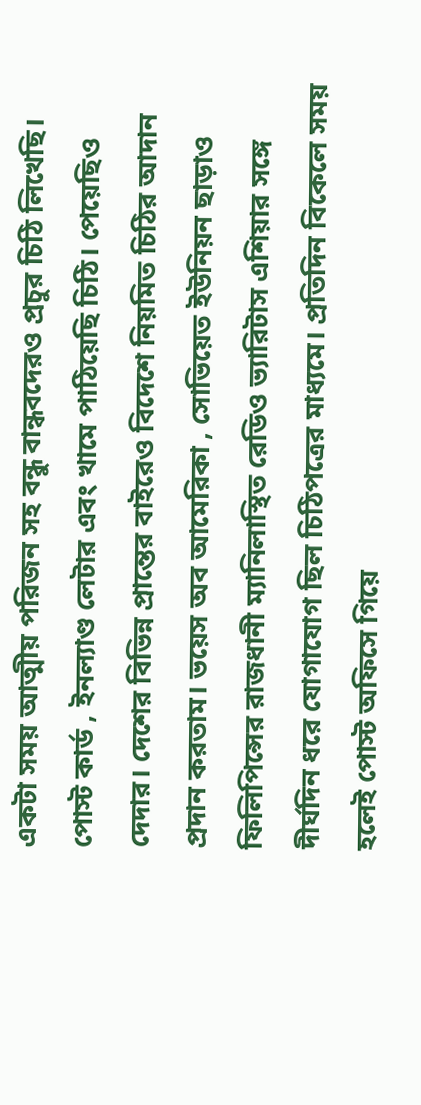একটা সময় আত্মীয় পরিজন সহ বন্ধু বান্ধবদেরও প্রচুর চিঠি লিখেছি। পোস্ট কার্ড , ইনল্যাণ্ড লেটার এবং খামে পাঠিয়েছি চিঠি। পেয়েছিও দেদার। দেশের বিভিন্ন প্রান্তের বাইরেও বিদেশে নিয়মিত চিঠির আদান প্রদান করতাম। ভয়েস অব আমেরিকা , সোভিয়েত ইউনিয়ন ছাড়াও ফিলিপিন্সের রাজধানী ম্যানিলাস্থিত রেডিও ভ্যারিটাস এশিয়ার সঙ্গে দীর্ঘদিন ধরে যোগাযোগ ছিল চিঠিপত্রের মাধ্যমে। প্রতিদিন বিকেলে সময় হলেই পোস্ট অফিসে গিয়ে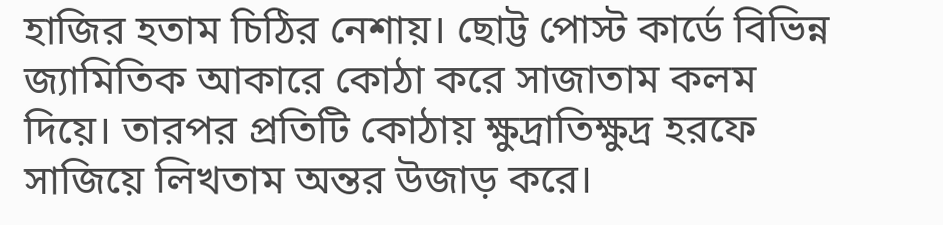হাজির হতাম চিঠির নেশায়। ছোট্ট পোস্ট কার্ডে বিভিন্ন জ্যামিতিক আকারে কোঠা করে সাজাতাম কলম দিয়ে। তারপর প্রতিটি কোঠায় ক্ষুদ্রাতিক্ষুদ্র হরফে সাজিয়ে লিখতাম অন্তর উজাড় করে।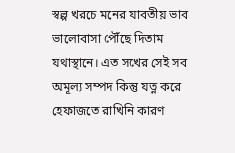স্বল্প খরচে মনের যাবতীয় ভাব ভালোবাসা পৌঁছে দিতাম যথাস্থানে। এত সখের সেই সব অমূল্য সম্পদ কিন্তু যত্ন করে হেফাজতে রাখিনি কারণ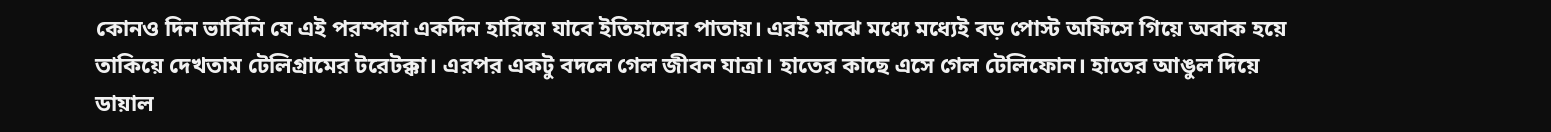কোনও দিন ভাবিনি যে এই পরম্পরা একদিন হারিয়ে যাবে ইতিহাসের পাতায়। এরই মাঝে মধ্যে মধ্যেই বড় পোস্ট অফিসে গিয়ে অবাক হয়ে তাকিয়ে দেখতাম টেলিগ্রামের টরেটক্কা। এরপর একটু বদলে গেল জীবন যাত্রা। হাতের কাছে এসে গেল টেলিফোন। হাতের আঙুল দিয়ে ডায়াল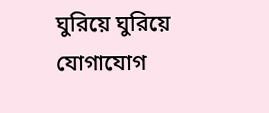ঘুরিয়ে ঘুরিয়ে যোগাযোগ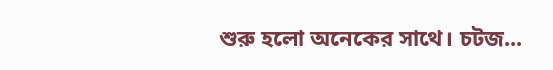শুরু হলো অনেকের সাথে। চটজ...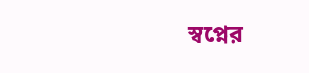স্বপ্নের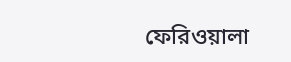ফেরিওয়ালা